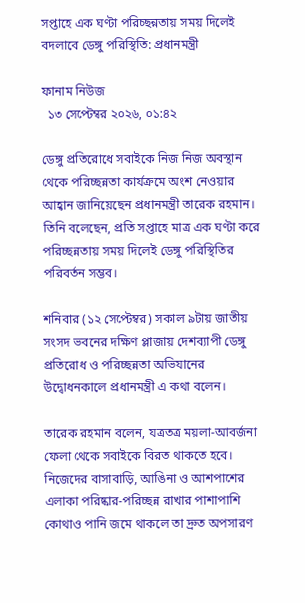সপ্তাহে এক ঘণ্টা পরিচ্ছন্নতায় সময় দিলেই বদলাবে ডেঙ্গু পরিস্থিতি: প্রধানমন্ত্রী

ফানাম নিউজ
  ১৩ সেপ্টেম্বর ২০২৬, ০১:৪২

ডেঙ্গু প্রতিরোধে সবাইকে নিজ নিজ অবস্থান থেকে পরিচ্ছন্নতা কার্যক্রমে অংশ নেওয়ার আহ্বান জানিয়েছেন প্রধানমন্ত্রী তারেক রহমান। তিনি বলেছেন, প্রতি সপ্তাহে মাত্র এক ঘণ্টা করে পরিচ্ছন্নতায় সময় দিলেই ডেঙ্গু পরিস্থিতির পরিবর্তন সম্ভব।

শনিবার (১২ সেপ্টেম্বর) সকাল ৯টায় জাতীয় সংসদ ভবনের দক্ষিণ প্লাজায় দেশব্যাপী ডেঙ্গু প্রতিরোধ ও পরিচ্ছন্নতা অভিযানের উদ্বোধনকালে প্রধানমন্ত্রী এ কথা বলেন।

তারেক রহমান বলেন, যত্রতত্র ময়লা-আবর্জনা ফেলা থেকে সবাইকে বিরত থাকতে হবে। নিজেদের বাসাবাড়ি, আঙিনা ও আশপাশের এলাকা পরিষ্কার-পরিচ্ছন্ন রাখার পাশাপাশি কোথাও পানি জমে থাকলে তা দ্রুত অপসারণ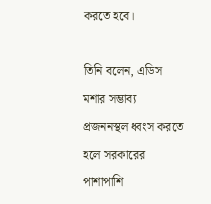করতে হবে।

তিনি বলেন, এডিস মশার সম্ভাব্য প্রজননস্থল ধ্বংস করতে হলে সরকারের পাশাপাশি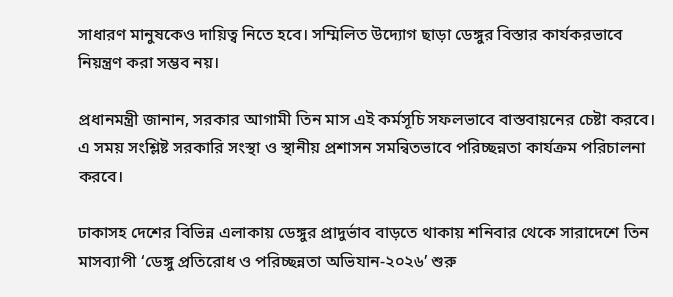সাধারণ মানুষকেও দায়িত্ব নিতে হবে। সম্মিলিত উদ্যোগ ছাড়া ডেঙ্গুর বিস্তার কার্যকরভাবে নিয়ন্ত্রণ করা সম্ভব নয়।

প্রধানমন্ত্রী জানান, সরকার আগামী তিন মাস এই কর্মসূচি সফলভাবে বাস্তবায়নের চেষ্টা করবে। এ সময় সংশ্লিষ্ট সরকারি সংস্থা ও স্থানীয় প্রশাসন সমন্বিতভাবে পরিচ্ছন্নতা কার্যক্রম পরিচালনা করবে।

ঢাকাসহ দেশের বিভিন্ন এলাকায় ডেঙ্গুর প্রাদুর্ভাব বাড়তে থাকায় শনিবার থেকে সারাদেশে তিন মাসব্যাপী ‘ডেঙ্গু প্রতিরোধ ও পরিচ্ছন্নতা অভিযান-২০২৬’ শুরু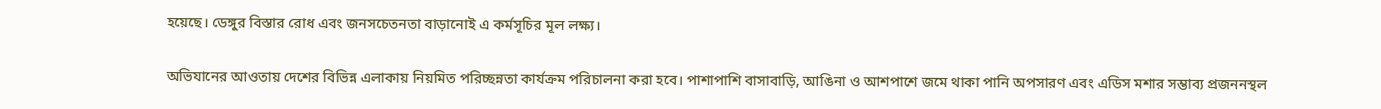হয়েছে। ডেঙ্গুর বিস্তার রোধ এবং জনসচেতনতা বাড়ানোই এ কর্মসূচির মূল লক্ষ্য।

অভিযানের আওতায় দেশের বিভিন্ন এলাকায় নিয়মিত পরিচ্ছন্নতা কার্যক্রম পরিচালনা করা হবে। পাশাপাশি বাসাবাড়ি, আঙিনা ও আশপাশে জমে থাকা পানি অপসারণ এবং এডিস মশার সম্ভাব্য প্রজননস্থল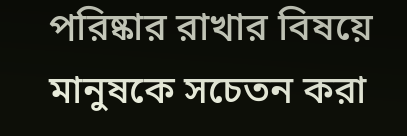পরিষ্কার রাখার বিষয়ে মানুষকে সচেতন করা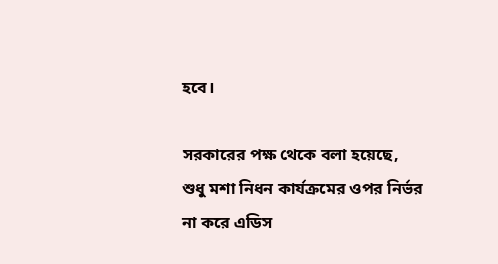হবে।

সরকারের পক্ষ থেকে বলা হয়েছে, শুধু মশা নিধন কার্যক্রমের ওপর নির্ভর না করে এডিস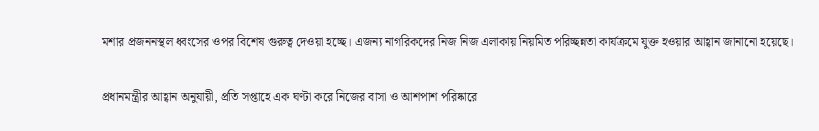মশার প্রজননস্থল ধ্বংসের ওপর বিশেষ গুরুত্ব দেওয়া হচ্ছে। এজন্য নাগরিকদের নিজ নিজ এলাকায় নিয়মিত পরিচ্ছন্নতা কার্যক্রমে যুক্ত হওয়ার আহ্বান জানানো হয়েছে।

প্রধানমন্ত্রীর আহ্বান অনুযায়ী, প্রতি সপ্তাহে এক ঘণ্টা করে নিজের বাসা ও আশপাশ পরিষ্কারে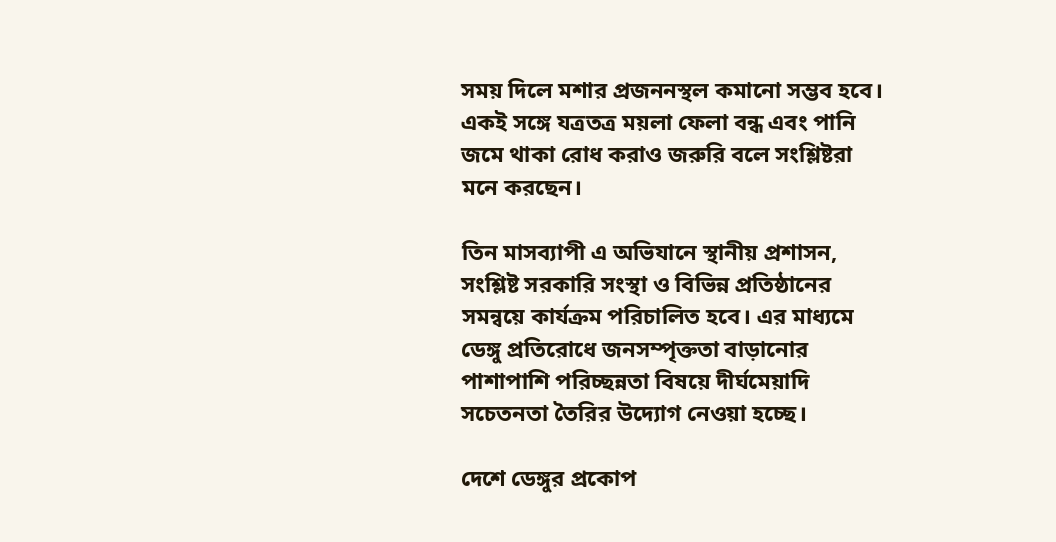সময় দিলে মশার প্রজননস্থল কমানো সম্ভব হবে। একই সঙ্গে যত্রতত্র ময়লা ফেলা বন্ধ এবং পানি জমে থাকা রোধ করাও জরুরি বলে সংশ্লিষ্টরা মনে করছেন।

তিন মাসব্যাপী এ অভিযানে স্থানীয় প্রশাসন, সংশ্লিষ্ট সরকারি সংস্থা ও বিভিন্ন প্রতিষ্ঠানের সমন্বয়ে কার্যক্রম পরিচালিত হবে। এর মাধ্যমে ডেঙ্গু প্রতিরোধে জনসম্পৃক্ততা বাড়ানোর পাশাপাশি পরিচ্ছন্নতা বিষয়ে দীর্ঘমেয়াদি সচেতনতা তৈরির উদ্যোগ নেওয়া হচ্ছে।

দেশে ডেঙ্গুর প্রকোপ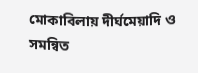মোকাবিলায় দীর্ঘমেয়াদি ও সমন্বিত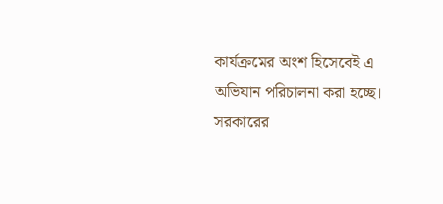কার্যক্রমের অংশ হিসেবেই এ অভিযান পরিচালনা করা হচ্ছে। সরকারের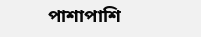পাশাপাশি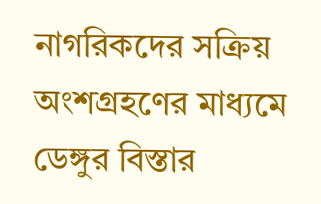নাগরিকদের সক্রিয় অংশগ্রহণের মাধ্যমে ডেঙ্গুর বিস্তার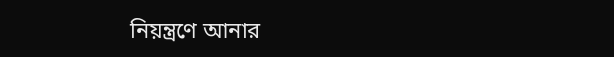নিয়ন্ত্রণে আনার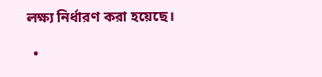লক্ষ্য নির্ধারণ করা হয়েছে।

  •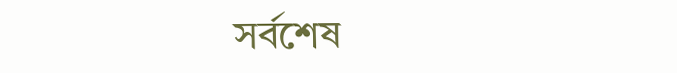সর্বশেষ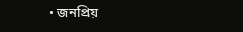• জনপ্রিয়